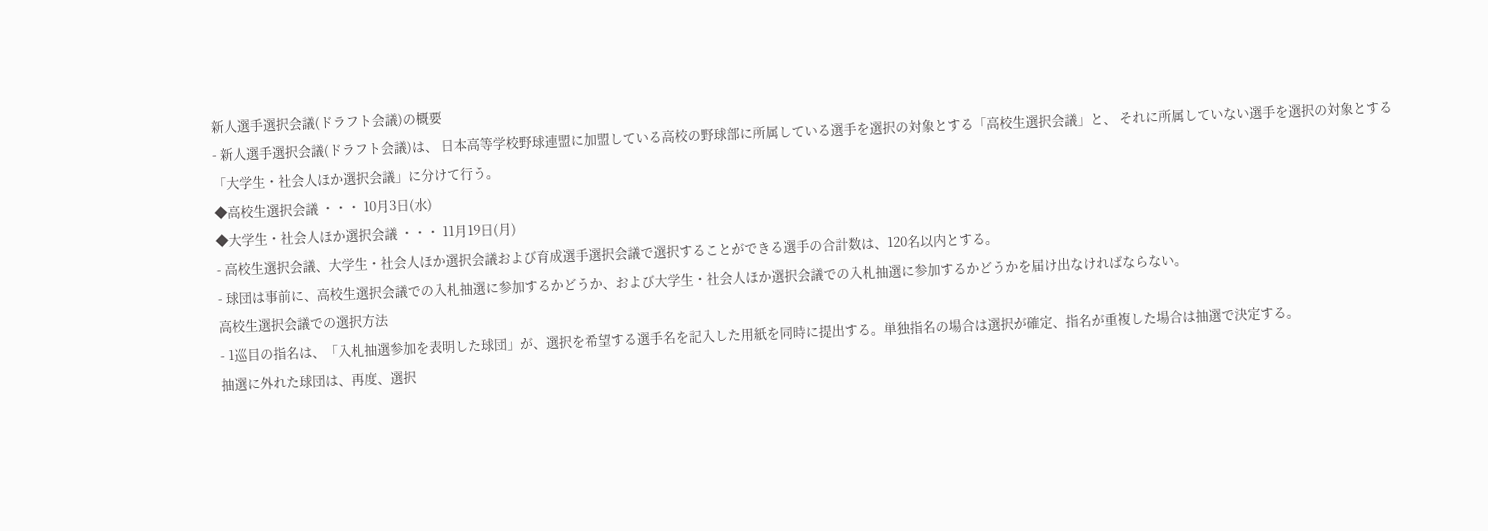新人選手選択会議(ドラフト会議)の概要
- 新人選手選択会議(ドラフト会議)は、 日本高等学校野球連盟に加盟している高校の野球部に所属している選手を選択の対象とする「高校生選択会議」と、 それに所属していない選手を選択の対象とする「大学生・社会人ほか選択会議」に分けて行う。
◆高校生選択会議 ・・・ 10月3日(水)
◆大学生・社会人ほか選択会議 ・・・ 11月19日(月)
- 高校生選択会議、大学生・社会人ほか選択会議および育成選手選択会議で選択することができる選手の合計数は、120名以内とする。
- 球団は事前に、高校生選択会議での入札抽選に参加するかどうか、および大学生・社会人ほか選択会議での入札抽選に参加するかどうかを届け出なければならない。
高校生選択会議での選択方法
- 1巡目の指名は、「入札抽選参加を表明した球団」が、選択を希望する選手名を記入した用紙を同時に提出する。単独指名の場合は選択が確定、指名が重複した場合は抽選で決定する。
抽選に外れた球団は、再度、選択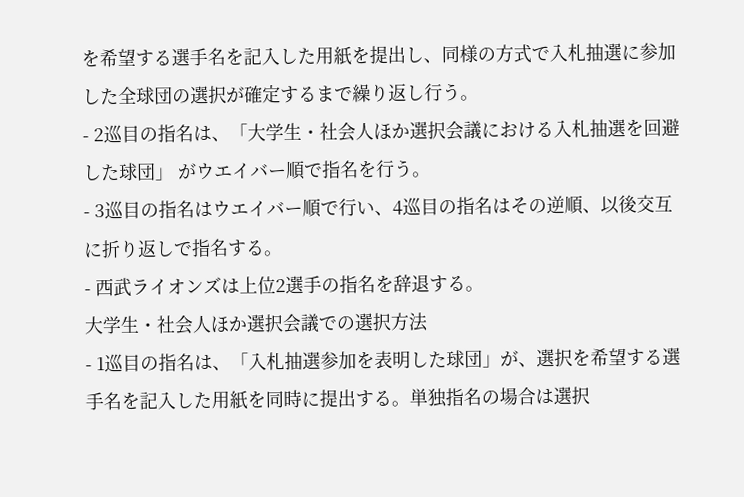を希望する選手名を記入した用紙を提出し、同様の方式で入札抽選に参加した全球団の選択が確定するまで繰り返し行う。
- 2巡目の指名は、「大学生・社会人ほか選択会議における入札抽選を回避した球団」 がウエイバー順で指名を行う。
- 3巡目の指名はウエイバー順で行い、4巡目の指名はその逆順、以後交互に折り返しで指名する。
- 西武ライオンズは上位2選手の指名を辞退する。
大学生・社会人ほか選択会議での選択方法
- 1巡目の指名は、「入札抽選参加を表明した球団」が、選択を希望する選手名を記入した用紙を同時に提出する。単独指名の場合は選択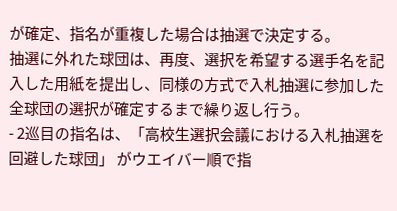が確定、指名が重複した場合は抽選で決定する。
抽選に外れた球団は、再度、選択を希望する選手名を記入した用紙を提出し、同様の方式で入札抽選に参加した全球団の選択が確定するまで繰り返し行う。
- 2巡目の指名は、「高校生選択会議における入札抽選を回避した球団」 がウエイバー順で指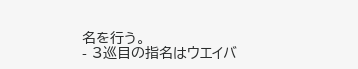名を行う。
- 3巡目の指名はウエイバ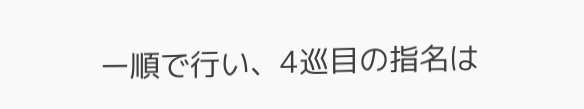ー順で行い、4巡目の指名は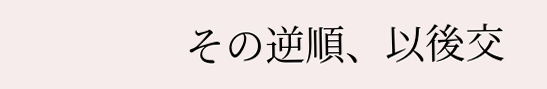その逆順、以後交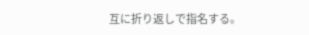互に折り返しで指名する。